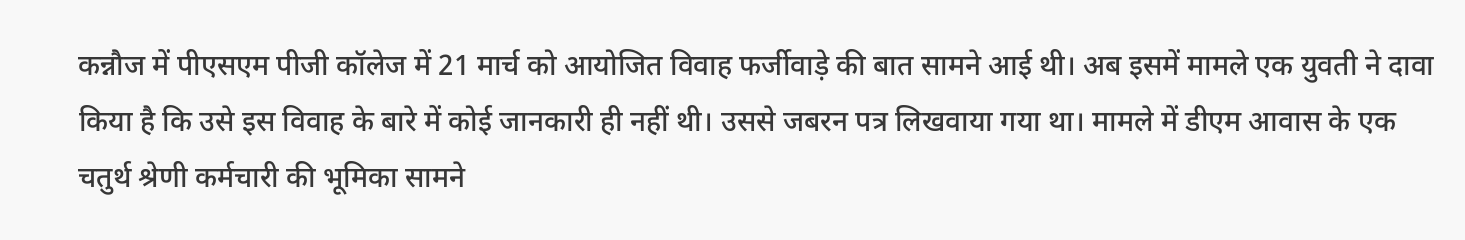कन्नौज में पीएसएम पीजी कॉलेज में 21 मार्च को आयोजित विवाह फर्जीवाड़े की बात सामने आई थी। अब इसमें मामले एक युवती ने दावा किया है कि उसे इस विवाह के बारे में कोई जानकारी ही नहीं थी। उससे जबरन पत्र लिखवाया गया था। मामले में डीएम आवास के एक चतुर्थ श्रेणी कर्मचारी की भूमिका सामने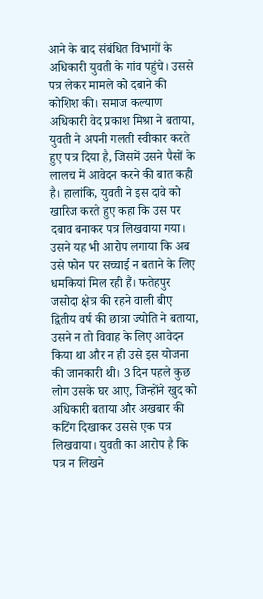आने के बाद संबंधित विभागों के अधिकारी युवती के गांव पहुंचे। उससे पत्र लेकर मामले को दबाने की कोशिश की। समाज कल्याण अधिकारी वेद प्रकाश मिश्रा ने बताया, युवती ने अपनी गलती स्वीकार करते हुए पत्र दिया है, जिसमें उसने पैसों के लालच में आवेदन करने की बात कही है। हालांकि, युवती ने इस दावे को खारिज करते हुए कहा कि उस पर दबाव बनाकर पत्र लिखवाया गया। उसने यह भी आरोप लगाया कि अब उसे फोन पर सच्चाई न बताने के लिए धमकियां मिल रही हैं। फतेहपुर जसोदा क्षेत्र की रहने वाली बीए द्वितीय वर्ष की छात्रा ज्योति ने बताया, उसने न तो विवाह के लिए आवेदन किया था और न ही उसे इस योजना की जानकारी थी। 3 दिन पहले कुछ लोग उसके घर आए, जिन्होंने खुद को अधिकारी बताया और अखबार की कटिंग दिखाकर उससे एक पत्र लिखवाया। युवती का आरोप है कि पत्र न लिखने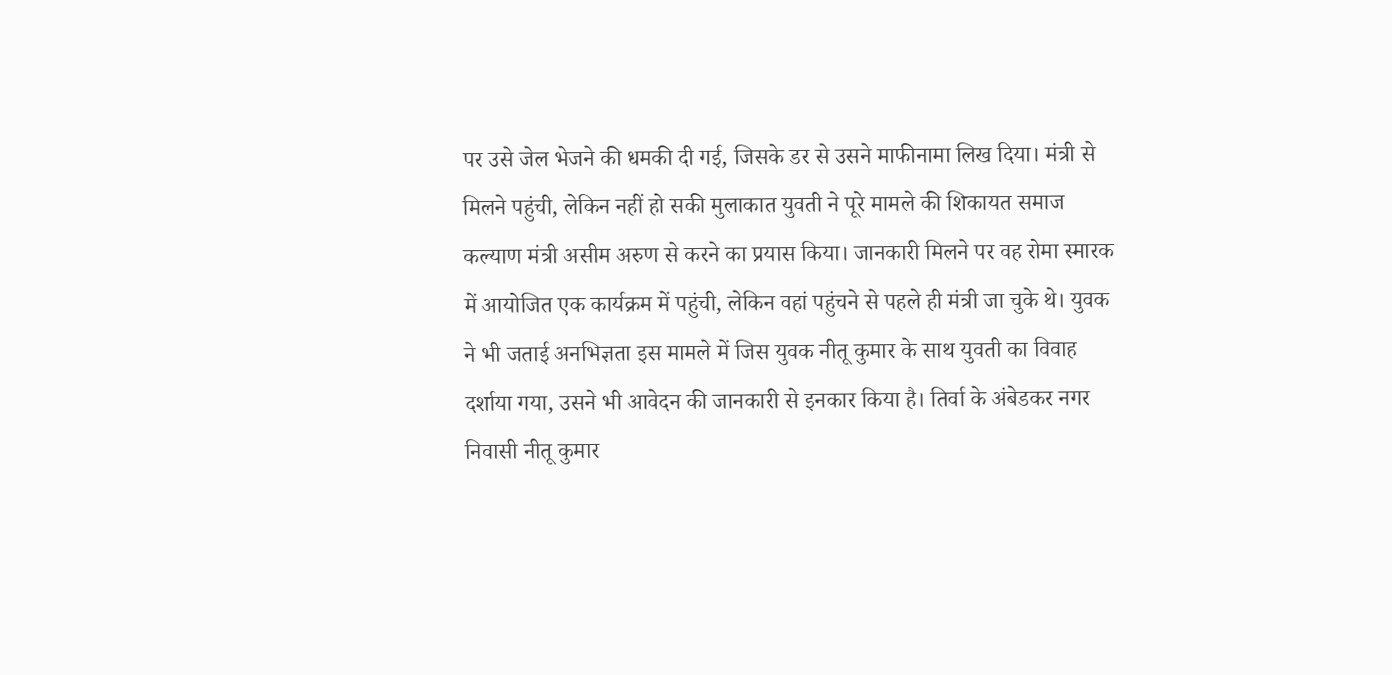पर उसे जेल भेजने की धमकी दी गई, जिसके डर से उसने माफीनामा लिख दिया। मंत्री से मिलने पहुंची, लेकिन नहीं हो सकी मुलाकात युवती ने पूरे मामले की शिकायत समाज कल्याण मंत्री असीम अरुण से करने का प्रयास किया। जानकारी मिलने पर वह रोमा स्मारक में आयोजित एक कार्यक्रम में पहुंची, लेकिन वहां पहुंचने से पहले ही मंत्री जा चुके थे। युवक ने भी जताई अनभिज्ञता इस मामले में जिस युवक नीतू कुमार के साथ युवती का विवाह दर्शाया गया, उसने भी आवेदन की जानकारी से इनकार किया है। तिर्वा के अंबेडकर नगर निवासी नीतू कुमार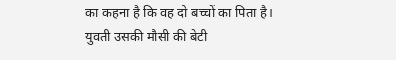का कहना है कि वह दो बच्चों का पिता है। युवती उसकी मौसी की बेटी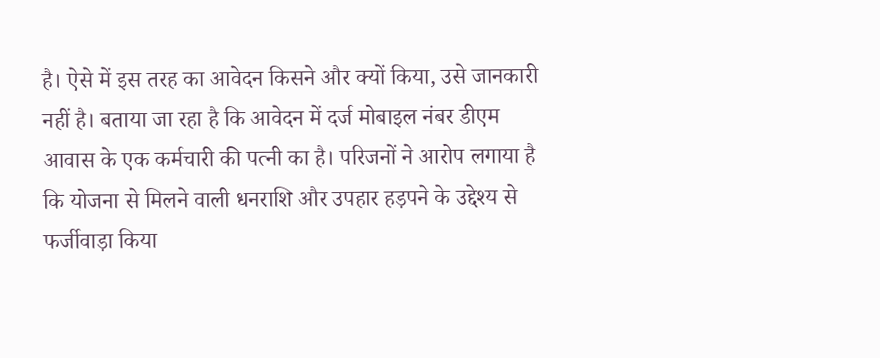है। ऐसे में इस तरह का आवेदन किसने और क्यों किया, उसे जानकारी नहीं है। बताया जा रहा है कि आवेदन में दर्ज मोबाइल नंबर डीएम आवास के एक कर्मचारी की पत्नी का है। परिजनों ने आरोप लगाया है कि योजना से मिलने वाली धनराशि और उपहार हड़पने के उद्देश्य से फर्जीवाड़ा किया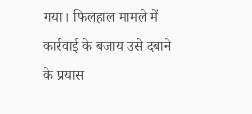गया। फिलहाल मामले में कार्रवाई के बजाय उसे दबाने के प्रयास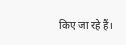किए जा रहे हैं।